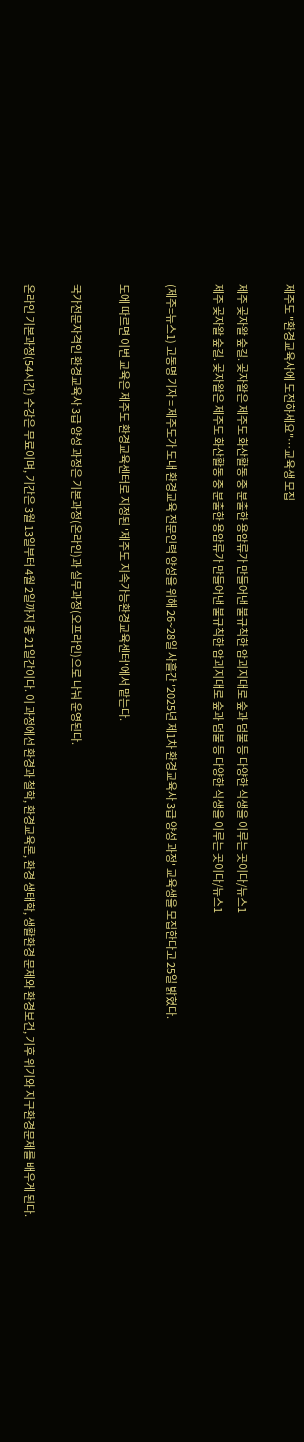제주도 "환경교육사에 도전하세요"…교육생 모집

제주 곶자왈 숲길. 곶자왈은 제주도 화산활동 중 분출한 용암류가 만들어낸 불규칙한 암괴지대로 숲과 덤불 등 다양한 식생을 이루는 곳이다/뉴스1
제주 곶자왈 숲길. 곶자왈은 제주도 화산활동 중 분출한 용암류가 만들어낸 불규칙한 암괴지대로 숲과 덤불 등 다양한 식생을 이루는 곳이다/뉴스1

(제주=뉴스1) 고동명 기자 = 제주도가 도내 환경교육 전문인력 양성을 위해 26~28일 사흘간 '2025년 제1차 환경교육사 3급 양성 과정' 교육생을 모집한다고 25일 밝혔다.

도에 따르면 이번 교육은 제주도 환경교육센터로 지정된 '제주도 지속가능환경교육센터'에서 맡는다.

국가전문자격인 환경교육사 3급 양성 과정은 기본과정(온라인)과 실무과정(오프라인)으로 나눠 운영된다.

온라인 기본과정(54시간) 수강은 무료이며, 기간은 3월 13일부터 4월 2일까지 총 21일간이다. 이 과정에선 환경과 철학, 환경교육론, 환경 생태학, 생활환경 문제와 환경보건, 기후 위기와 지구환경문제를 배우게 된다.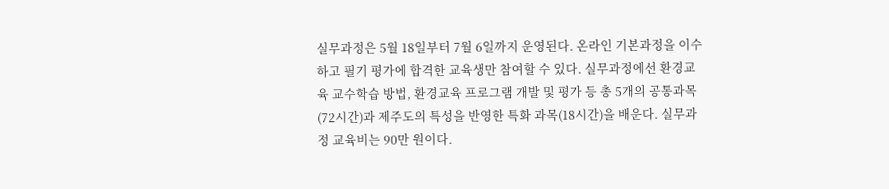실무과정은 5월 18일부터 7월 6일까지 운영된다. 온라인 기본과정을 이수하고 필기 평가에 합격한 교육생만 참여할 수 있다. 실무과정에선 환경교육 교수학습 방법, 환경교육 프로그램 개발 및 평가 등 총 5개의 공통과목(72시간)과 제주도의 특성을 반영한 특화 과목(18시간)을 배운다. 실무과정 교육비는 90만 원이다.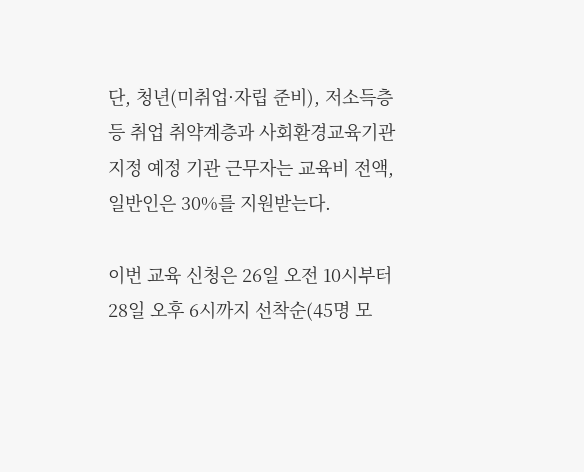단, 청년(미취업·자립 준비), 저소득층 등 취업 취약계층과 사회환경교육기관 지정 예정 기관 근무자는 교육비 전액, 일반인은 30%를 지원받는다.

이번 교육 신청은 26일 오전 10시부터 28일 오후 6시까지 선착순(45명 모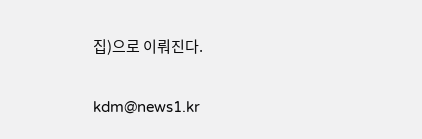집)으로 이뤄진다.

kdm@news1.kr